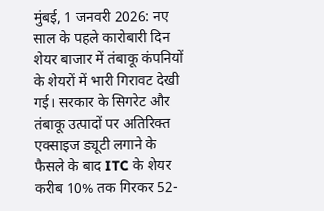मुंबई, 1 जनवरी 2026: नए साल के पहले कारोबारी दिन शेयर बाजार में तंबाकू कंपनियों के शेयरों में भारी गिरावट देखी गई। सरकार के सिगरेट और तंबाकू उत्पादों पर अतिरिक्त एक्साइज ड्यूटी लगाने के फैसले के बाद ITC के शेयर करीब 10% तक गिरकर 52-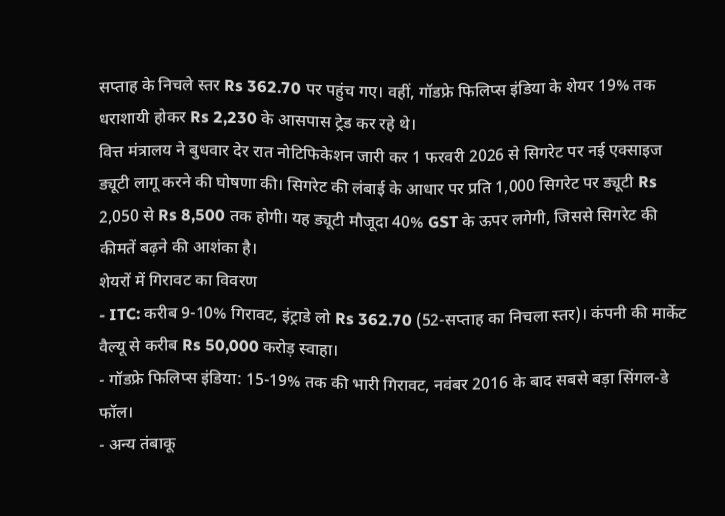सप्ताह के निचले स्तर Rs 362.70 पर पहुंच गए। वहीं, गॉडफ्रे फिलिप्स इंडिया के शेयर 19% तक धराशायी होकर Rs 2,230 के आसपास ट्रेड कर रहे थे।
वित्त मंत्रालय ने बुधवार देर रात नोटिफिकेशन जारी कर 1 फरवरी 2026 से सिगरेट पर नई एक्साइज ड्यूटी लागू करने की घोषणा की। सिगरेट की लंबाई के आधार पर प्रति 1,000 सिगरेट पर ड्यूटी Rs 2,050 से Rs 8,500 तक होगी। यह ड्यूटी मौजूदा 40% GST के ऊपर लगेगी, जिससे सिगरेट की कीमतें बढ़ने की आशंका है।
शेयरों में गिरावट का विवरण
- ITC: करीब 9-10% गिरावट, इंट्राडे लो Rs 362.70 (52-सप्ताह का निचला स्तर)। कंपनी की मार्केट वैल्यू से करीब Rs 50,000 करोड़ स्वाहा।
- गॉडफ्रे फिलिप्स इंडिया: 15-19% तक की भारी गिरावट, नवंबर 2016 के बाद सबसे बड़ा सिंगल-डे फॉल।
- अन्य तंबाकू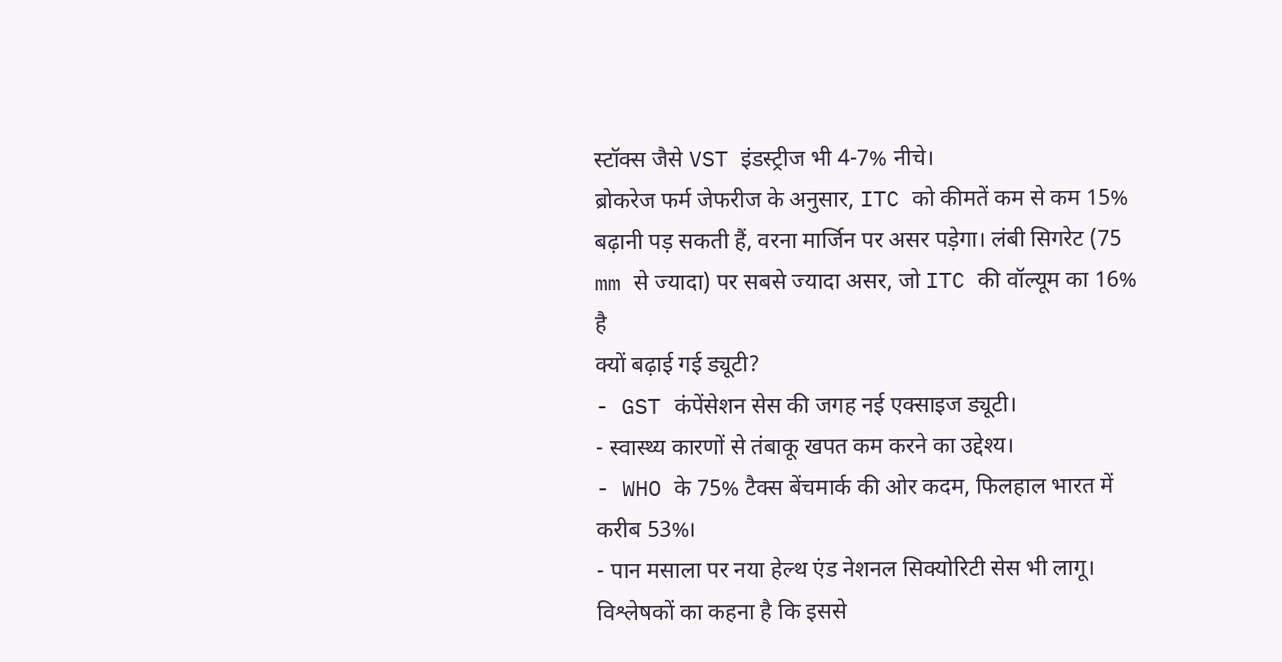स्टॉक्स जैसे VST इंडस्ट्रीज भी 4-7% नीचे।
ब्रोकरेज फर्म जेफरीज के अनुसार, ITC को कीमतें कम से कम 15% बढ़ानी पड़ सकती हैं, वरना मार्जिन पर असर पड़ेगा। लंबी सिगरेट (75 mm से ज्यादा) पर सबसे ज्यादा असर, जो ITC की वॉल्यूम का 16% है
क्यों बढ़ाई गई ड्यूटी?
- GST कंपेंसेशन सेस की जगह नई एक्साइज ड्यूटी।
- स्वास्थ्य कारणों से तंबाकू खपत कम करने का उद्देश्य।
- WHO के 75% टैक्स बेंचमार्क की ओर कदम, फिलहाल भारत में करीब 53%।
- पान मसाला पर नया हेल्थ एंड नेशनल सिक्योरिटी सेस भी लागू।
विश्लेषकों का कहना है कि इससे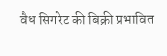वैध सिगरेट की बिक्री प्रभावित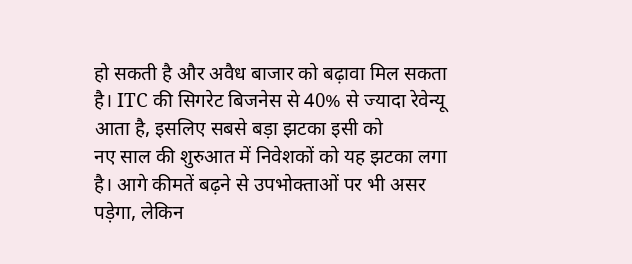हो सकती है और अवैध बाजार को बढ़ावा मिल सकता है। ITC की सिगरेट बिजनेस से 40% से ज्यादा रेवेन्यू आता है, इसलिए सबसे बड़ा झटका इसी को
नए साल की शुरुआत में निवेशकों को यह झटका लगा है। आगे कीमतें बढ़ने से उपभोक्ताओं पर भी असर पड़ेगा, लेकिन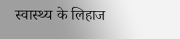स्वास्थ्य के लिहाज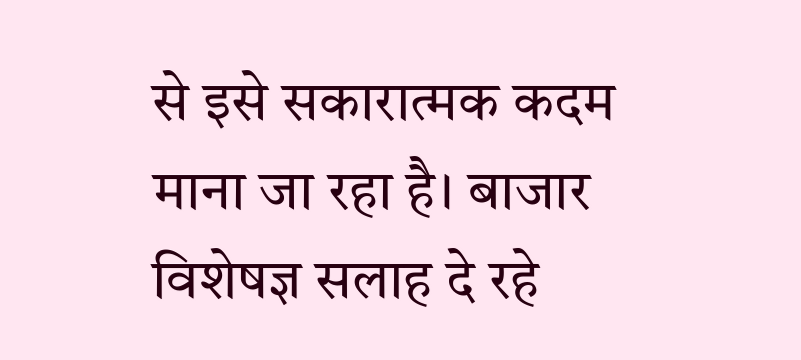से इसे सकारात्मक कदम माना जा रहा है। बाजार विशेषज्ञ सलाह दे रहे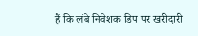हैं कि लंबे निवेशक डिप पर खरीदारी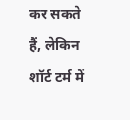कर सकते हैं, लेकिन शॉर्ट टर्म में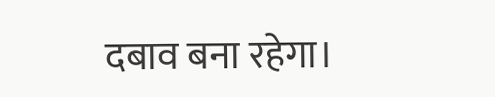दबाव बना रहेगा।